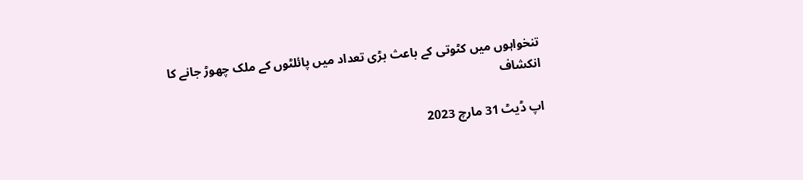تنخواہوں میں کٹوتی کے باعث بڑی تعداد میں پائلٹوں کے ملک چھوڑ جانے کا انکشاف

اپ ڈیٹ 31 مارچ 2023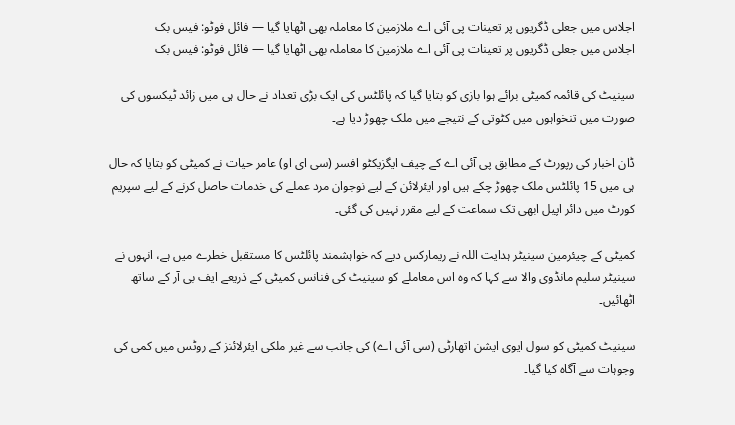اجلاس میں جعلی ڈگریوں پر تعینات پی آئی اے ملازمین کا معاملہ بھی اٹھایا گیا — فائل فوٹو: فیس بک
اجلاس میں جعلی ڈگریوں پر تعینات پی آئی اے ملازمین کا معاملہ بھی اٹھایا گیا — فائل فوٹو: فیس بک

سینیٹ کی قائمہ کمیٹی برائے ہوا بازی کو بتایا گیا کہ پائلٹس کی ایک بڑی تعداد نے حال ہی میں زائد ٹیکسوں کی صورت میں تنخواہوں میں کٹوتی کے نتیجے میں ملک چھوڑ دیا ہے۔

ڈان اخبار کی رپورٹ کے مطابق پی آئی اے کے چیف ایگزیکٹو افسر (سی ای او) عامر حیات نے کمیٹی کو بتایا کہ حال ہی میں 15 پائلٹس ملک چھوڑ چکے ہیں اور ایئرلائن کے لیے نوجوان مرد عملے کی خدمات حاصل کرنے کے لیے سپریم کورٹ میں دائر اپیل ابھی تک سماعت کے لیے مقرر نہیں کی گئی۔

کمیٹی کے چیئرمین سینیٹر ہدایت اللہ نے ریمارکس دیے کہ خواہشمند پائلٹس کا مستقبل خطرے میں ہے، انہوں نے سینیٹر سلیم مانڈوی والا سے کہا کہ وہ اس معاملے کو سینیٹ کی فنانس کمیٹی کے ذریعے ایف بی آر کے ساتھ اٹھائیں۔

سینیٹ کمیٹی کو سول ایوی ایشن اتھارٹی (سی آئی اے) کی جانب سے غیر ملکی ایئرلائنز کے روٹس میں کمی کی وجوہات سے آگاہ کیا گیا۔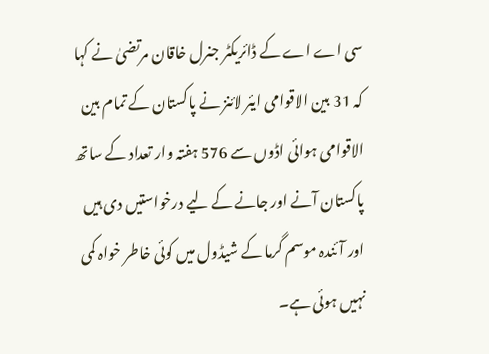سی اے اے کے ڈائریکٹر جنرل خاقان مرتضیٰ نے کہا کہ 31 بین الاقوامی ایئر لائنز نے پاکستان کے تمام بین الاقوامی ہوائی اڈوں سے 576 ہفتہ وار تعداد کے ساتھ پاکستان آنے اور جانے کے لیے درخواستیں دی ہیں اور آئندہ موسم گرما کے شیڈول میں کوئی خاطر خواہ کمی نہیں ہوئی ہے۔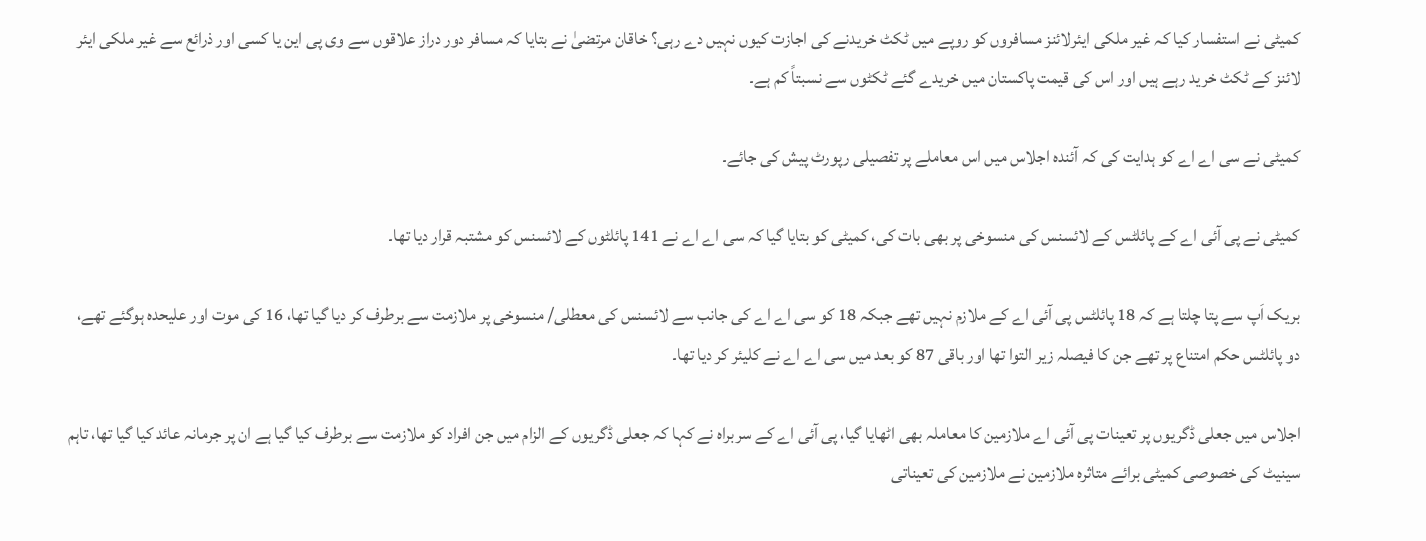کمیٹی نے استفسار کیا کہ غیر ملکی ایئرلائنز مسافروں کو روپے میں ٹکٹ خریدنے کی اجازت کیوں نہیں دے رہی؟ خاقان مرتضیٰ نے بتایا کہ مسافر دور دراز علاقوں سے وی پی این یا کسی اور ذرائع سے غیر ملکی ایئر لائنز کے ٹکٹ خرید رہے ہیں اور اس کی قیمت پاکستان میں خریدے گئے ٹکٹوں سے نسبتاً کم ہے۔

کمیٹی نے سی اے اے کو ہدایت کی کہ آئندہ اجلاس میں اس معاملے پر تفصیلی رپورٹ پیش کی جائے۔

کمیٹی نے پی آئی اے کے پائلٹس کے لائسنس کی منسوخی پر بھی بات کی، کمیٹی کو بتایا گیا کہ سی اے اے نے 141 پائلٹوں کے لائسنس کو مشتبہ قرار دیا تھا۔

بریک اَپ سے پتا چلتا ہے کہ 18 پائلٹس پی آئی اے کے ملازم نہیں تھے جبکہ 18 کو سی اے اے کی جانب سے لائسنس کی معطلی/ منسوخی پر ملازمت سے برطرف کر دیا گیا تھا، 16 کی موت اور علیحدہ ہوگئے تھے، دو پائلٹس حکم امتناع پر تھے جن کا فیصلہ زیر التوا تھا اور باقی 87 کو بعد میں سی اے اے نے کلیئر کر دیا تھا۔

اجلاس میں جعلی ڈگریوں پر تعینات پی آئی اے ملازمین کا معاملہ بھی اٹھایا گیا، پی آئی اے کے سربراہ نے کہا کہ جعلی ڈگریوں کے الزام میں جن افراد کو ملازمت سے برطرف کیا گیا ہے ان پر جرمانہ عائد کیا گیا تھا، تاہم سینیٹ کی خصوصی کمیٹی برائے متاثرہ ملازمین نے ملازمین کی تعیناتی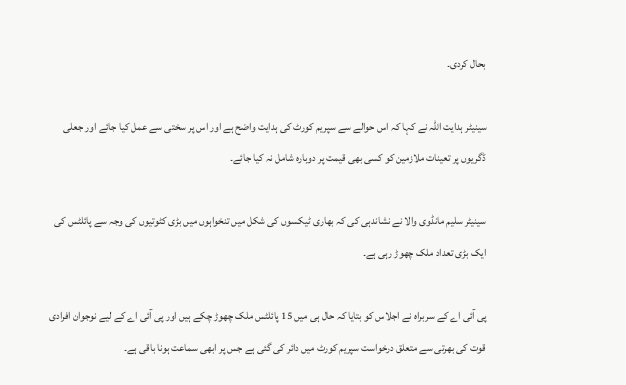بحال کردی۔

سینیٹر ہدایت اللہ نے کہا کہ اس حوالے سے سپریم کورٹ کی ہدایت واضح ہے اور اس پر سختی سے عمل کیا جائے اور جعلی ڈگریوں پر تعینات ملازمین کو کسی بھی قیمت پر دوبارہ شامل نہ کیا جائے۔

سینیٹر سلیم مانڈوی والا نے نشاندہی کی کہ بھاری ٹیکسوں کی شکل میں تنخواہوں میں بڑی کٹوتیوں کی وجہ سے پائلٹس کی ایک بڑی تعداد ملک چھوڑ رہی ہے۔

پی آئی اے کے سربراہ نے اجلاس کو بتایا کہ حال ہی میں 15 پائلٹس ملک چھوڑ چکے ہیں اور پی آئی اے کے لیے نوجوان افرادی قوت کی بھرتی سے متعلق درخواست سپریم کورٹ میں دائر کی گئی ہے جس پر ابھی سماعت ہونا باقی ہے۔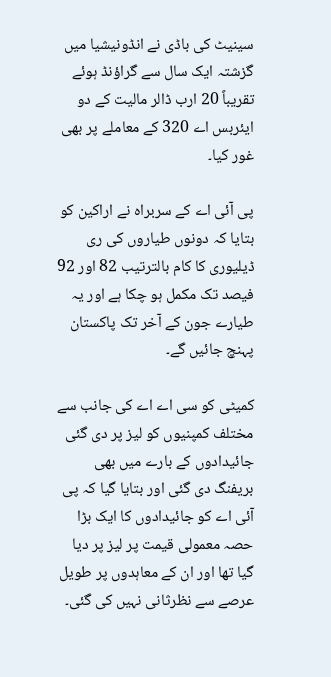سینیٹ کی باڈی نے انڈونیشیا میں گزشتہ ایک سال سے گراؤنڈ ہوئے تقریباً 20 ارب ڈالر مالیت کے دو ایئربس اے 320 کے معاملے پر بھی غور کیا۔

پی آئی اے کے سربراہ نے اراکین کو بتایا کہ دونوں طیاروں کی ری ڈیلیوری کا کام بالترتیب 82 اور 92 فیصد تک مکمل ہو چکا ہے اور یہ طیارے جون کے آخر تک پاکستان پہنچ جائیں گے۔

کمیٹی کو سی اے اے کی جانب سے مختلف کمپنیوں کو لیز پر دی گئی جائیدادوں کے بارے میں بھی بریفنگ دی گئی اور بتایا گیا کہ پی آئی اے کو جائیدادوں کا ایک بڑا حصہ معمولی قیمت پر لیز پر دیا گیا تھا اور ان کے معاہدوں پر طویل عرصے سے نظرثانی نہیں کی گئی۔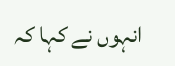انہوں نے کہا کہ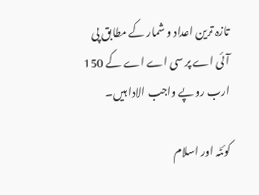تازہ ترین اعداد و شمار کے مطابق پی آئی اے پر سی اے اے کے 150 ارب روپے واجب الادا ہیں۔

کوئٹہ اور اسلام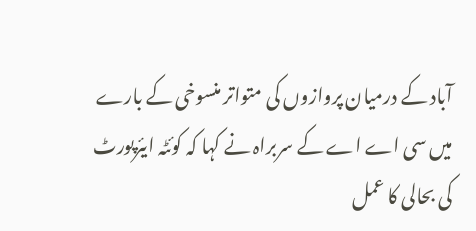آباد کے درمیان پروازوں کی متواتر منسوخی کے بارے میں سی اے اے کے سربراہ نے کہا کہ کوئٹہ ایئرپورٹ کی بحالی کا عمل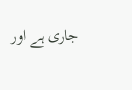جاری ہے اور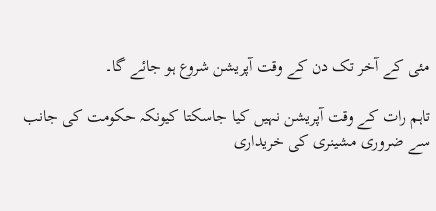مئی کے آخر تک دن کے وقت آپریشن شروع ہو جائے گا۔

تاہم رات کے وقت آپریشن نہیں کیا جاسکتا کیونکہ حکومت کی جانب سے ضروری مشینری کی خریداری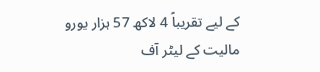کے لیے تقریباً 4 لاکھ 57 ہزار یورو مالیت کے لیٹر آف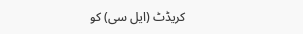کریڈٹ (ایل سی) کو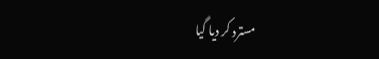مسترد کر دیا گیا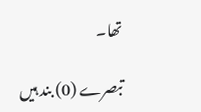تھا۔

تبصرے (0) بند ہیں